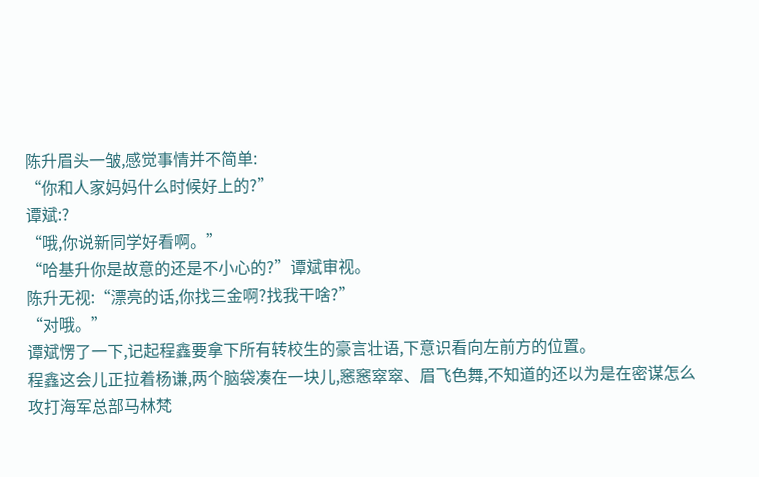陈升眉头一皱,感觉事情并不简单:
“你和人家妈妈什么时候好上的?”
谭斌:?
“哦,你说新同学好看啊。”
“哈基升你是故意的还是不小心的?”谭斌审视。
陈升无视:“漂亮的话,你找三金啊?找我干啥?”
“对哦。”
谭斌愣了一下,记起程鑫要拿下所有转校生的豪言壮语,下意识看向左前方的位置。
程鑫这会儿正拉着杨谦,两个脑袋凑在一块儿,窸窸窣窣、眉飞色舞,不知道的还以为是在密谋怎么攻打海军总部马林梵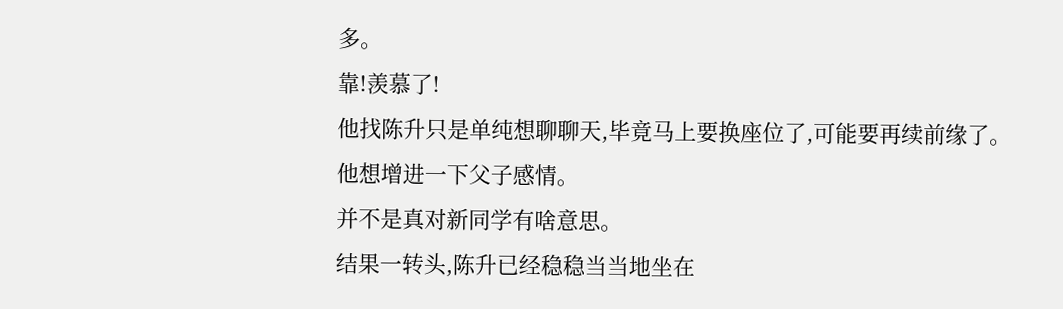多。
靠!羡慕了!
他找陈升只是单纯想聊聊天,毕竟马上要换座位了,可能要再续前缘了。
他想增进一下父子感情。
并不是真对新同学有啥意思。
结果一转头,陈升已经稳稳当当地坐在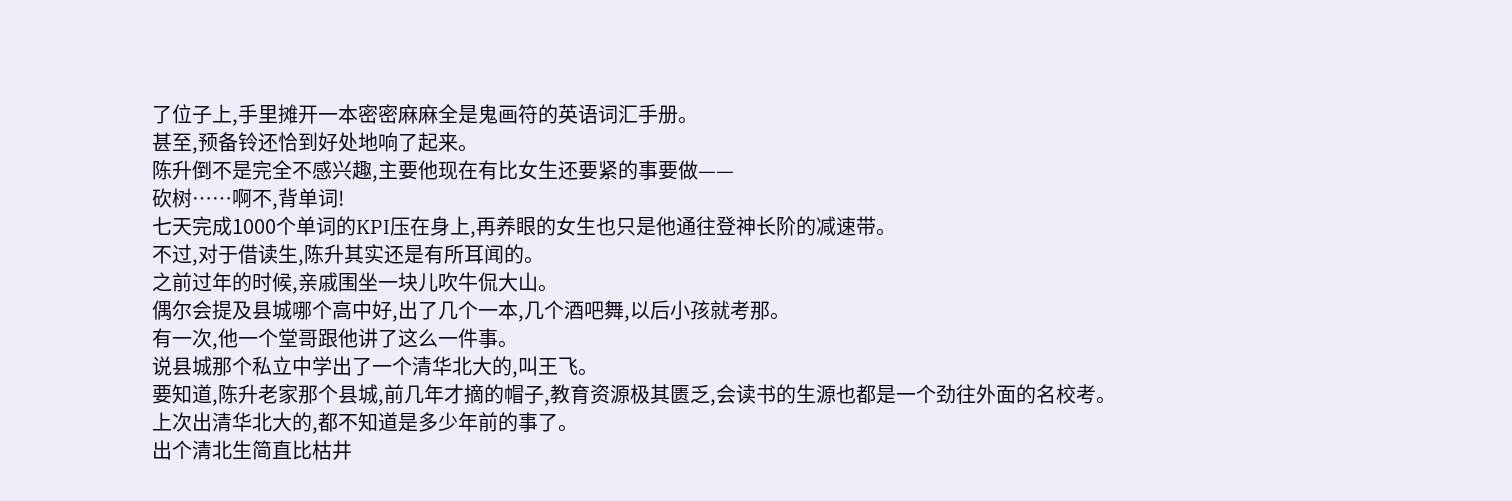了位子上,手里摊开一本密密麻麻全是鬼画符的英语词汇手册。
甚至,预备铃还恰到好处地响了起来。
陈升倒不是完全不感兴趣,主要他现在有比女生还要紧的事要做——
砍树……啊不,背单词!
七天完成1000个单词的KPI压在身上,再养眼的女生也只是他通往登神长阶的减速带。
不过,对于借读生,陈升其实还是有所耳闻的。
之前过年的时候,亲戚围坐一块儿吹牛侃大山。
偶尔会提及县城哪个高中好,出了几个一本,几个酒吧舞,以后小孩就考那。
有一次,他一个堂哥跟他讲了这么一件事。
说县城那个私立中学出了一个清华北大的,叫王飞。
要知道,陈升老家那个县城,前几年才摘的帽子,教育资源极其匮乏,会读书的生源也都是一个劲往外面的名校考。
上次出清华北大的,都不知道是多少年前的事了。
出个清北生简直比枯井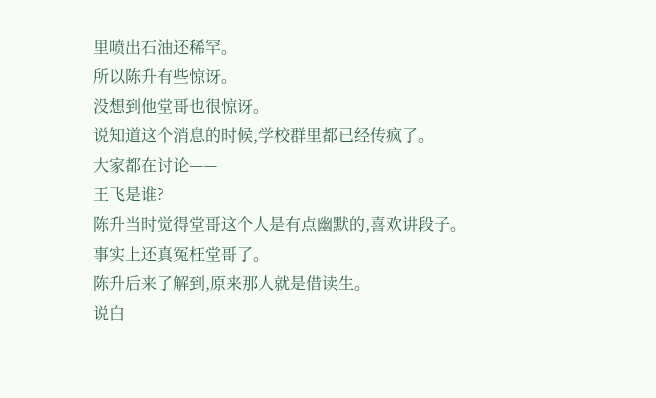里喷出石油还稀罕。
所以陈升有些惊讶。
没想到他堂哥也很惊讶。
说知道这个消息的时候,学校群里都已经传疯了。
大家都在讨论——
王飞是谁?
陈升当时觉得堂哥这个人是有点幽默的,喜欢讲段子。
事实上还真冤枉堂哥了。
陈升后来了解到,原来那人就是借读生。
说白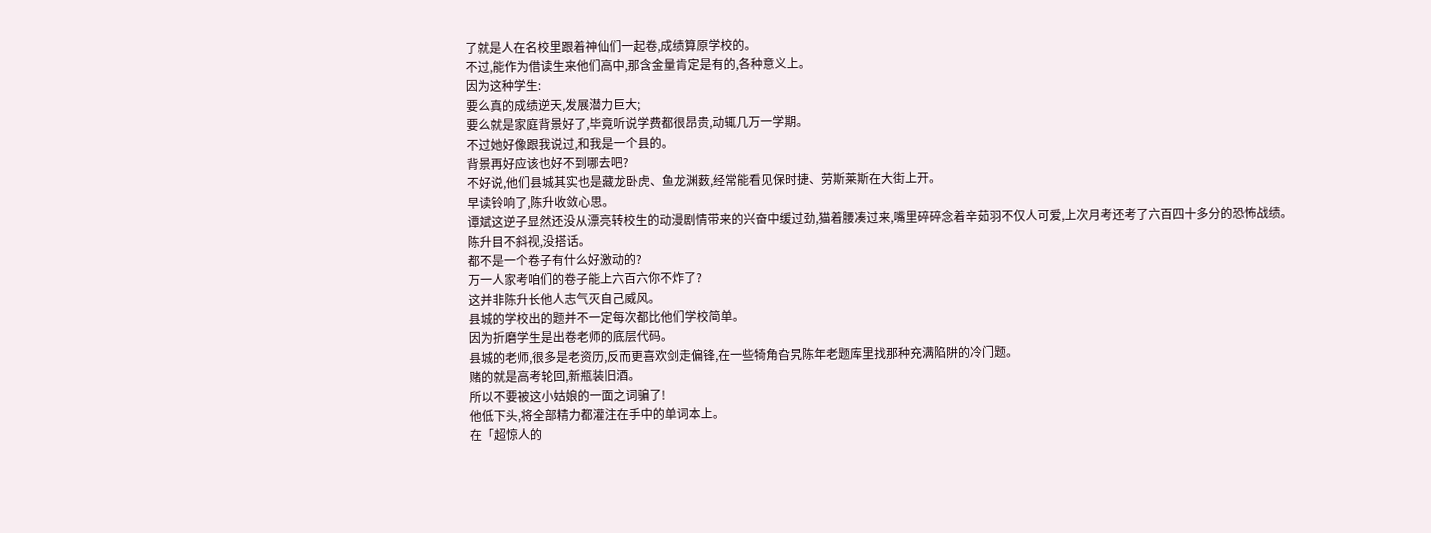了就是人在名校里跟着神仙们一起卷,成绩算原学校的。
不过,能作为借读生来他们高中,那含金量肯定是有的,各种意义上。
因为这种学生:
要么真的成绩逆天,发展潜力巨大;
要么就是家庭背景好了,毕竟听说学费都很昂贵,动辄几万一学期。
不过她好像跟我说过,和我是一个县的。
背景再好应该也好不到哪去吧?
不好说,他们县城其实也是藏龙卧虎、鱼龙渊薮,经常能看见保时捷、劳斯莱斯在大街上开。
早读铃响了,陈升收敛心思。
谭斌这逆子显然还没从漂亮转校生的动漫剧情带来的兴奋中缓过劲,猫着腰凑过来,嘴里碎碎念着辛茹羽不仅人可爱,上次月考还考了六百四十多分的恐怖战绩。
陈升目不斜视,没搭话。
都不是一个卷子有什么好激动的?
万一人家考咱们的卷子能上六百六你不炸了?
这并非陈升长他人志气灭自己威风。
县城的学校出的题并不一定每次都比他们学校简单。
因为折磨学生是出卷老师的底层代码。
县城的老师,很多是老资历,反而更喜欢剑走偏锋,在一些犄角旮旯陈年老题库里找那种充满陷阱的冷门题。
赌的就是高考轮回,新瓶装旧酒。
所以不要被这小姑娘的一面之词骗了!
他低下头,将全部精力都灌注在手中的单词本上。
在「超惊人的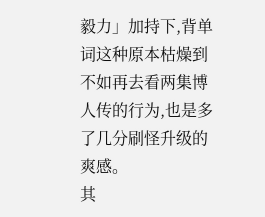毅力」加持下,背单词这种原本枯燥到不如再去看两集博人传的行为,也是多了几分刷怪升级的爽感。
其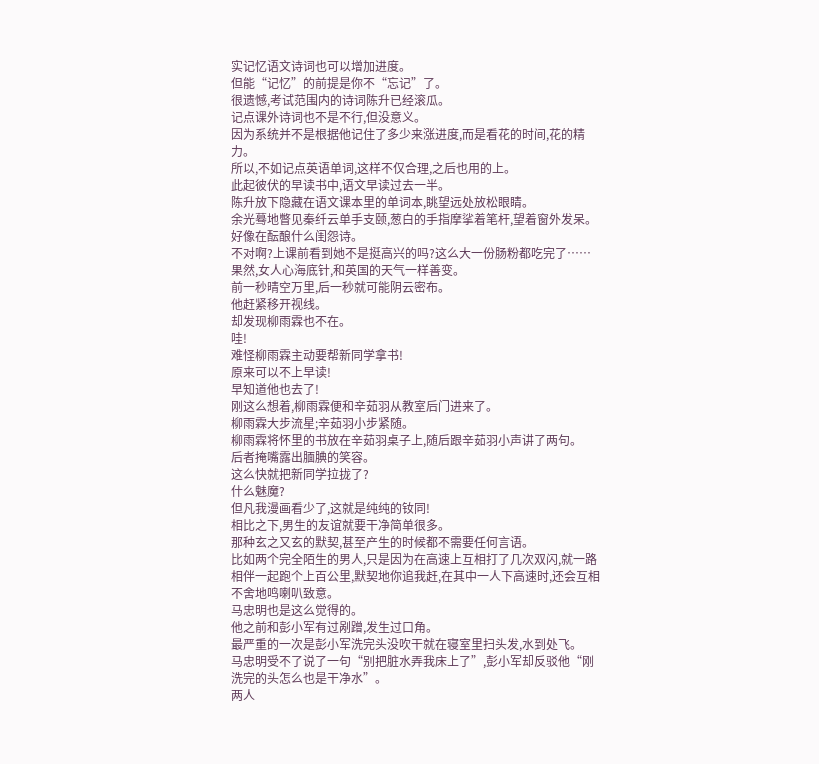实记忆语文诗词也可以增加进度。
但能“记忆”的前提是你不“忘记”了。
很遗憾,考试范围内的诗词陈升已经滚瓜。
记点课外诗词也不是不行,但没意义。
因为系统并不是根据他记住了多少来涨进度,而是看花的时间,花的精力。
所以,不如记点英语单词,这样不仅合理,之后也用的上。
此起彼伏的早读书中,语文早读过去一半。
陈升放下隐藏在语文课本里的单词本,眺望远处放松眼睛。
余光蓦地瞥见秦纤云单手支颐,葱白的手指摩挲着笔杆,望着窗外发呆。
好像在酝酿什么闺怨诗。
不对啊?上课前看到她不是挺高兴的吗?这么大一份肠粉都吃完了……
果然,女人心海底针,和英国的天气一样善变。
前一秒晴空万里,后一秒就可能阴云密布。
他赶紧移开视线。
却发现柳雨霖也不在。
哇!
难怪柳雨霖主动要帮新同学拿书!
原来可以不上早读!
早知道他也去了!
刚这么想着,柳雨霖便和辛茹羽从教室后门进来了。
柳雨霖大步流星;辛茹羽小步紧随。
柳雨霖将怀里的书放在辛茹羽桌子上,随后跟辛茹羽小声讲了两句。
后者掩嘴露出腼腆的笑容。
这么快就把新同学拉拢了?
什么魅魔?
但凡我漫画看少了,这就是纯纯的钕同!
相比之下,男生的友谊就要干净简单很多。
那种玄之又玄的默契,甚至产生的时候都不需要任何言语。
比如两个完全陌生的男人,只是因为在高速上互相打了几次双闪,就一路相伴一起跑个上百公里,默契地你追我赶,在其中一人下高速时,还会互相不舍地鸣喇叭致意。
马忠明也是这么觉得的。
他之前和彭小军有过剐蹭,发生过口角。
最严重的一次是彭小军洗完头没吹干就在寝室里扫头发,水到处飞。
马忠明受不了说了一句“别把脏水弄我床上了”,彭小军却反驳他“刚洗完的头怎么也是干净水”。
两人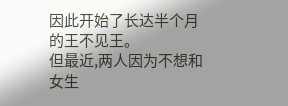因此开始了长达半个月的王不见王。
但最近,两人因为不想和女生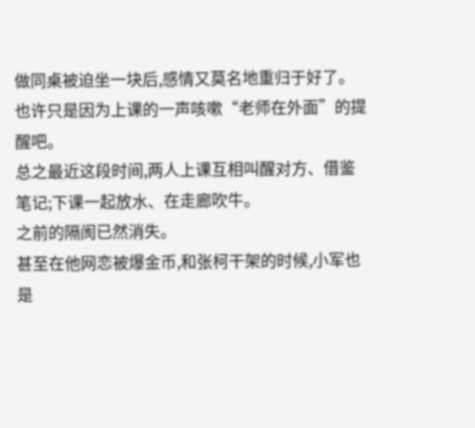做同桌被迫坐一块后,感情又莫名地重归于好了。
也许只是因为上课的一声咳嗽“老师在外面”的提醒吧。
总之最近这段时间,两人上课互相叫醒对方、借鉴笔记;下课一起放水、在走廊吹牛。
之前的隔阂已然消失。
甚至在他网恋被爆金币,和张柯干架的时候,小军也是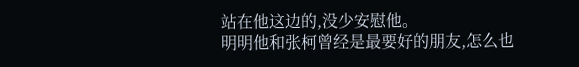站在他这边的,没少安慰他。
明明他和张柯曾经是最要好的朋友,怎么也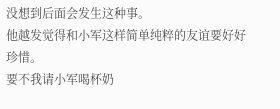没想到后面会发生这种事。
他越发觉得和小军这样简单纯粹的友谊要好好珍惜。
要不我请小军喝杯奶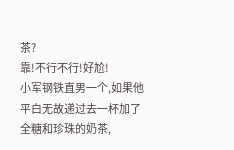茶?
靠!不行不行!好尬!
小军钢铁直男一个,如果他平白无故递过去一杯加了全糖和珍珠的奶茶,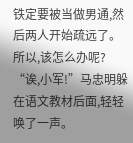铁定要被当做男通,然后两人开始疏远了。
所以,该怎么办呢?
“诶,小军!”马忠明躲在语文教材后面,轻轻唤了一声。